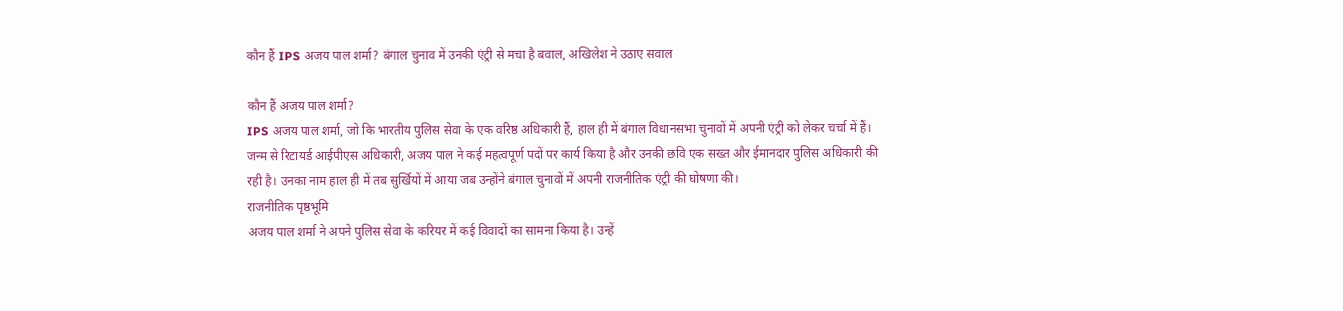कौन हैं IPS अजय पाल शर्मा? बंगाल चुनाव में उनकी एंट्री से मचा है बवाल, अखिलेश ने उठाए सवाल

कौन हैं अजय पाल शर्मा?
IPS अजय पाल शर्मा, जो कि भारतीय पुलिस सेवा के एक वरिष्ठ अधिकारी हैं, हाल ही में बंगाल विधानसभा चुनावों में अपनी एंट्री को लेकर चर्चा में हैं। जन्म से रिटायर्ड आईपीएस अधिकारी, अजय पाल ने कई महत्वपूर्ण पदों पर कार्य किया है और उनकी छवि एक सख्त और ईमानदार पुलिस अधिकारी की रही है। उनका नाम हाल ही में तब सुर्खियों में आया जब उन्होंने बंगाल चुनावों में अपनी राजनीतिक एंट्री की घोषणा की।
राजनीतिक पृष्ठभूमि
अजय पाल शर्मा ने अपने पुलिस सेवा के करियर में कई विवादों का सामना किया है। उन्हें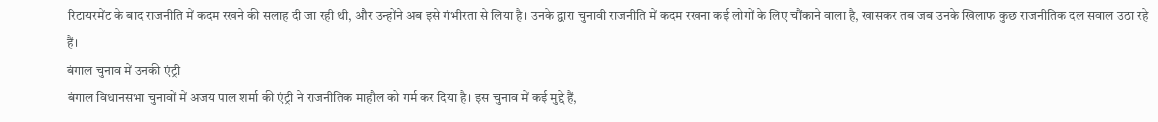रिटायरमेंट के बाद राजनीति में कदम रखने की सलाह दी जा रही थी, और उन्होंने अब इसे गंभीरता से लिया है। उनके द्वारा चुनावी राजनीति में कदम रखना कई लोगों के लिए चौंकाने वाला है, खासकर तब जब उनके खिलाफ कुछ राजनीतिक दल सवाल उठा रहे हैं।
बंगाल चुनाव में उनकी एंट्री
बंगाल विधानसभा चुनावों में अजय पाल शर्मा की एंट्री ने राजनीतिक माहौल को गर्म कर दिया है। इस चुनाव में कई मुद्दे हैं,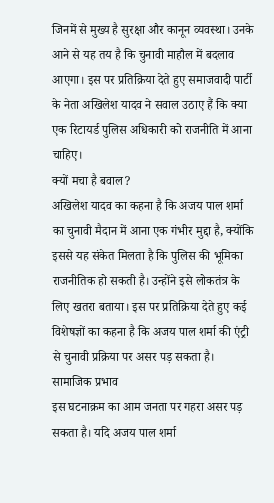जिनमें से मुख्य है सुरक्षा और कानून व्यवस्था। उनके आने से यह तय है कि चुनावी माहौल में बदलाव आएगा। इस पर प्रतिक्रिया देते हुए समाजवादी पार्टी के नेता अखिलेश यादव ने सवाल उठाए हैं कि क्या एक रिटायर्ड पुलिस अधिकारी को राजनीति में आना चाहिए।
क्यों मचा है बवाल?
अखिलेश यादव का कहना है कि अजय पाल शर्मा का चुनावी मैदान में आना एक गंभीर मुद्दा है, क्योंकि इससे यह संकेत मिलता है कि पुलिस की भूमिका राजनीतिक हो सकती है। उन्होंने इसे लोकतंत्र के लिए खतरा बताया। इस पर प्रतिक्रिया देते हुए कई विशेषज्ञों का कहना है कि अजय पाल शर्मा की एंट्री से चुनावी प्रक्रिया पर असर पड़ सकता है।
सामाजिक प्रभाव
इस घटनाक्रम का आम जनता पर गहरा असर पड़ सकता है। यदि अजय पाल शर्मा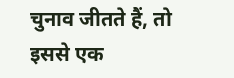चुनाव जीतते हैं, तो इससे एक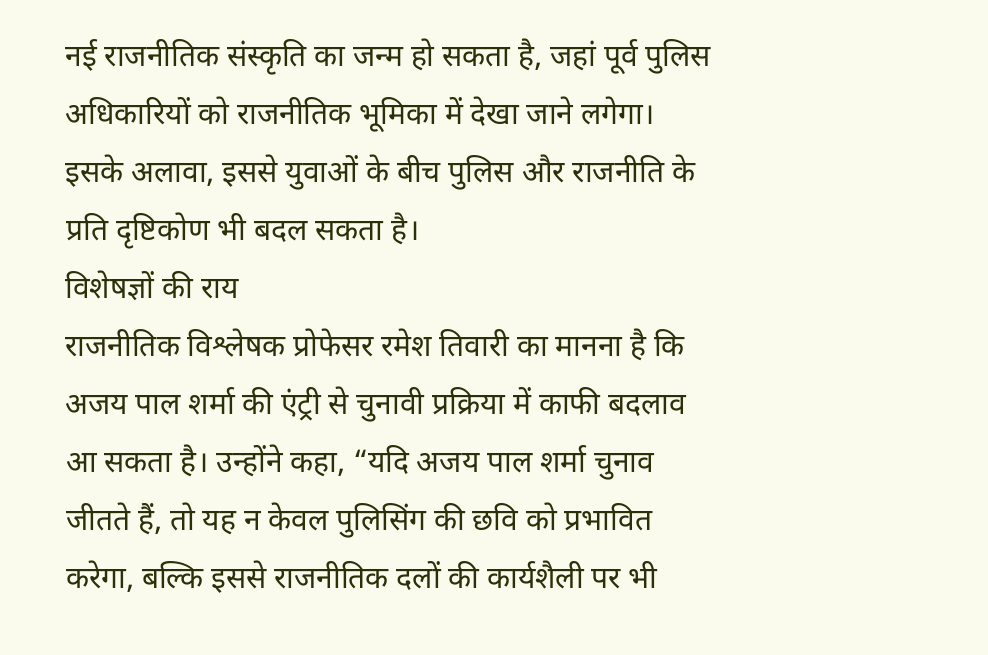नई राजनीतिक संस्कृति का जन्म हो सकता है, जहां पूर्व पुलिस अधिकारियों को राजनीतिक भूमिका में देखा जाने लगेगा। इसके अलावा, इससे युवाओं के बीच पुलिस और राजनीति के प्रति दृष्टिकोण भी बदल सकता है।
विशेषज्ञों की राय
राजनीतिक विश्लेषक प्रोफेसर रमेश तिवारी का मानना है कि अजय पाल शर्मा की एंट्री से चुनावी प्रक्रिया में काफी बदलाव आ सकता है। उन्होंने कहा, “यदि अजय पाल शर्मा चुनाव जीतते हैं, तो यह न केवल पुलिसिंग की छवि को प्रभावित करेगा, बल्कि इससे राजनीतिक दलों की कार्यशैली पर भी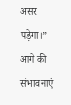असर पड़ेगा।”
आगे की संभावनाएं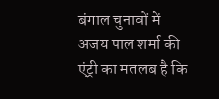बंगाल चुनावों में अजय पाल शर्मा की एंट्री का मतलब है कि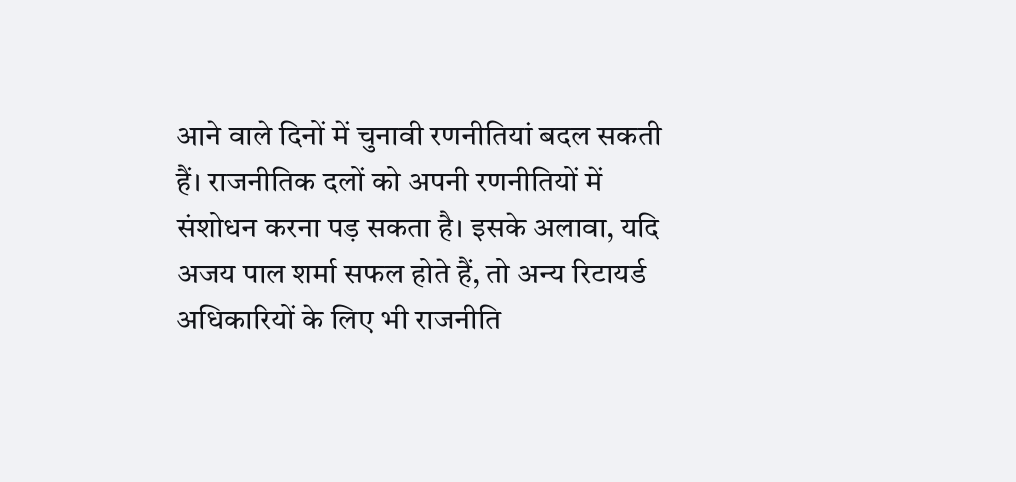आने वाले दिनों में चुनावी रणनीतियां बदल सकती हैं। राजनीतिक दलों को अपनी रणनीतियों में संशोधन करना पड़ सकता है। इसके अलावा, यदि अजय पाल शर्मा सफल होते हैं, तो अन्य रिटायर्ड अधिकारियों के लिए भी राजनीति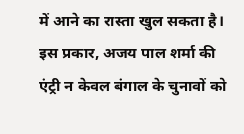में आने का रास्ता खुल सकता है।
इस प्रकार, अजय पाल शर्मा की एंट्री न केवल बंगाल के चुनावों को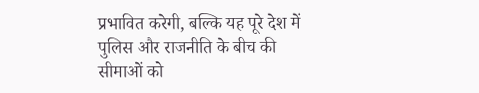प्रभावित करेगी, बल्कि यह पूरे देश में पुलिस और राजनीति के बीच की सीमाओं को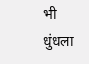भी धुंधला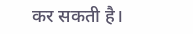कर सकती है।